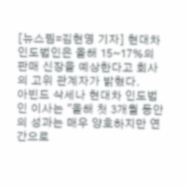[뉴스핌=김현영 기자] 현대차 인도법인은 올해 15~17%의 판매 신장을 예상한다고 회사의 고위 관계자가 밝혔다.
아빈드 삭세나 현대차 인도법인 이사는 "올해 첫 3개월 동안의 성과는 매우 양호하지만 연간으로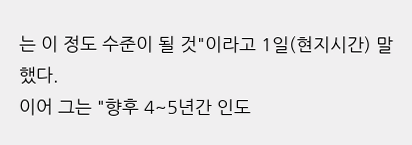는 이 정도 수준이 될 것"이라고 1일(현지시간) 말했다.
이어 그는 "향후 4~5년간 인도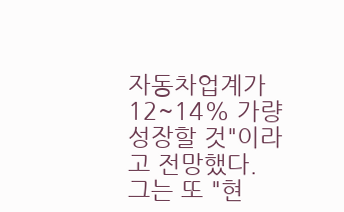자동차업계가 12~14% 가량 성장할 것"이라고 전망했다.
그는 또 "현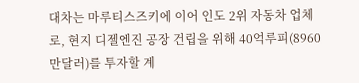대차는 마루티스즈키에 이어 인도 2위 자동차 업체로, 현지 디젤엔진 공장 건립을 위해 40억루피(8960만달러)를 투자할 계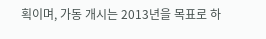획이며, 가동 개시는 2013년을 목표로 하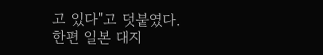고 있다"고 덧붙였다.
한편 일본 대지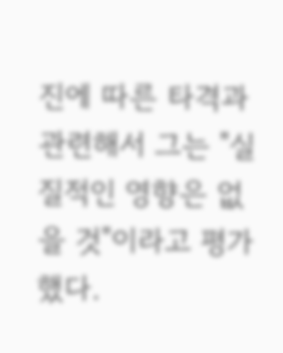진에 따른 타격과 관련해서 그는 "실질적인 영향은 없을 것"이라고 평가했다.